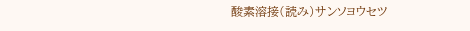酸素溶接(読み)サンソヨウセツ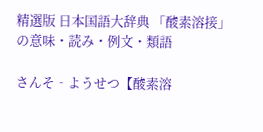精選版 日本国語大辞典 「酸素溶接」の意味・読み・例文・類語

さんそ‐ようせつ【酸素溶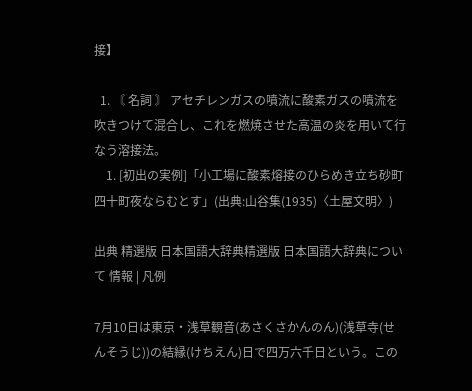接】

  1. 〘 名詞 〙 アセチレンガスの噴流に酸素ガスの噴流を吹きつけて混合し、これを燃焼させた高温の炎を用いて行なう溶接法。
    1. [初出の実例]「小工場に酸素熔接のひらめき立ち砂町四十町夜ならむとす」(出典:山谷集(1935)〈土屋文明〉)

出典 精選版 日本国語大辞典精選版 日本国語大辞典について 情報 | 凡例

7月10日は東京・浅草観音(あさくさかんのん)(浅草寺(せんそうじ))の結縁(けちえん)日で四万六千日という。この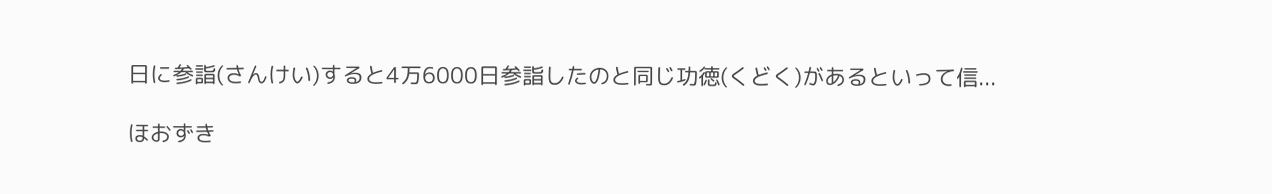日に参詣(さんけい)すると4万6000日参詣したのと同じ功徳(くどく)があるといって信...

ほおずき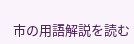市の用語解説を読む